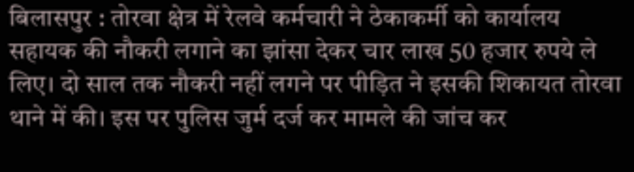बिलासपुर : तोरवा क्षेत्र में रेलवे कर्मचारी ने ठेकाकर्मी को कार्यालय सहायक की नौकरी लगाने का झांसा देकर चार लाख 50 हजार रुपये ले लिए। दो साल तक नौकरी नहीं लगने पर पीड़ित ने इसकी शिकायत तोरवा थाने में की। इस पर पुलिस जुर्म दर्ज कर मामले की जांच कर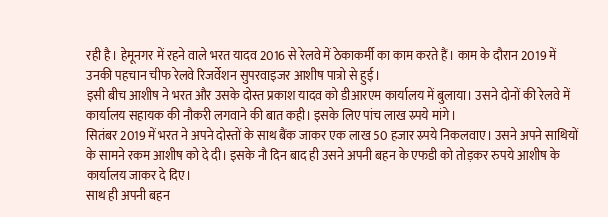रही है। हेमूनगर में रहने वाले भरत यादव 2016 से रेलवे में ठेकाकर्मी का काम करते हैं। काम के दौरान 2019 में उनकी पहचान चीफ रेलवे रिजर्वेशन सुपरवाइजर आशीष पात्रो से हुई।
इसी बीच आशीष ने भरत और उसके दोस्त प्रकाश यादव को डीआरएम कार्यालय में बुलाया। उसने दोनों की रेलवे में कार्यालय सहायक की नौकरी लगवाने की बात कही। इसके लिए पांच लाख स्र्पये मांगे।
सितंबर 2019 में भरत ने अपने दोस्तों के साथ बैंक जाकर एक लाख 50 हजार स्र्पये निकलवाए। उसने अपने साथियों के सामने रकम आशीष को दे दी। इसके नौ दिन बाद ही उसने अपनी बहन के एफडी को तोड़कर रुपये आशीष के कार्यालय जाकर दे दिए।
साथ ही अपनी बहन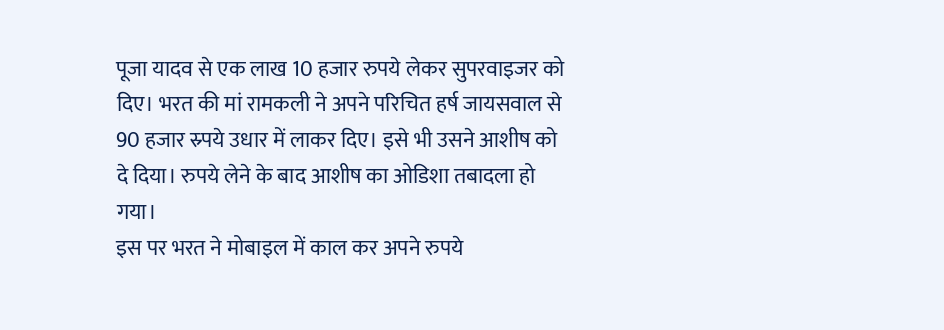पूजा यादव से एक लाख 10 हजार रुपये लेकर सुपरवाइजर को दिए। भरत की मां रामकली ने अपने परिचित हर्ष जायसवाल से 90 हजार स्र्पये उधार में लाकर दिए। इसे भी उसने आशीष को दे दिया। रुपये लेने के बाद आशीष का ओडिशा तबादला हो गया।
इस पर भरत ने मोबाइल में काल कर अपने रुपये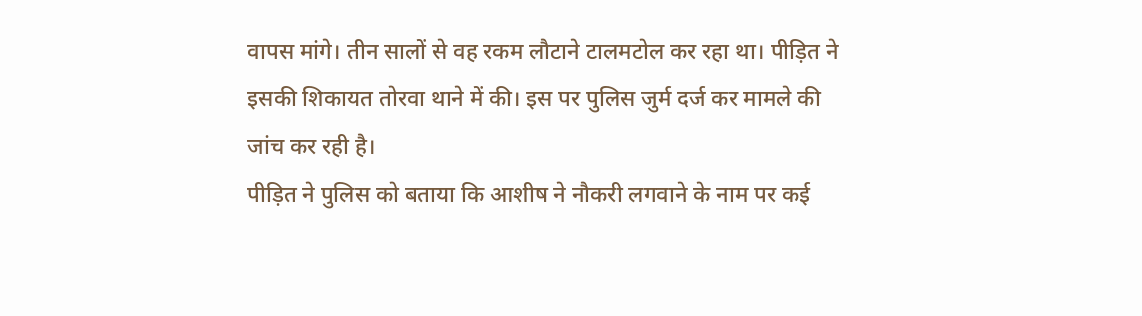वापस मांगे। तीन सालों से वह रकम लौटाने टालमटोल कर रहा था। पीड़ित ने इसकी शिकायत तोरवा थाने में की। इस पर पुलिस जुर्म दर्ज कर मामले की जांच कर रही है।
पीड़ित ने पुलिस को बताया कि आशीष ने नौकरी लगवाने के नाम पर कई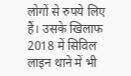लोगों से रुपये लिए हैं। उसके खिलाफ 2018 में सिविल लाइन थाने में भी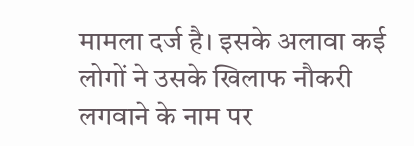मामला दर्ज है। इसके अलावा कई लोगों ने उसके खिलाफ नौकरी लगवाने के नाम पर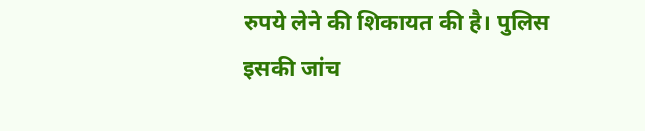रुपये लेने की शिकायत की है। पुलिस इसकी जांच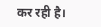कर रही है।